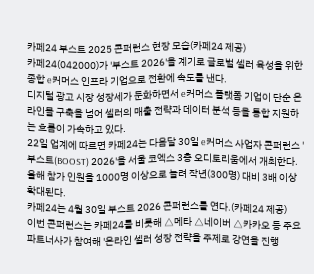카페24 부스트 2025 콘퍼런스 현장 모습(카페24 제공)
카페24(042000)가 '부스트 2026'을 계기로 글로벌 셀러 육성을 위한 종합 e커머스 인프라 기업으로 전환에 속도를 낸다.
디지털 광고 시장 성장세가 둔화하면서 e커머스 플랫폼 기업이 단순 온라인몰 구축을 넘어 셀러의 매출 전략과 데이터 분석 등을 통합 지원하는 흐름이 가속하고 있다.
22일 업계에 따르면 카페24는 다음달 30일 e커머스 사업자 콘퍼런스 '부스트(BOOST) 2026'을 서울 코엑스 3층 오디토리움에서 개최한다. 올해 참가 인원을 1000명 이상으로 늘려 작년(300명) 대비 3배 이상 확대된다.
카페24는 4월 30일 부스트 2026 콘퍼런스를 연다.(카페24 제공)
이번 콘퍼런스는 카페24를 비롯해 △메타 △네이버 △카카오 등 주요 파트너사가 참여해 '온라인 셀러 성장 전략을 주제로 강연을 진행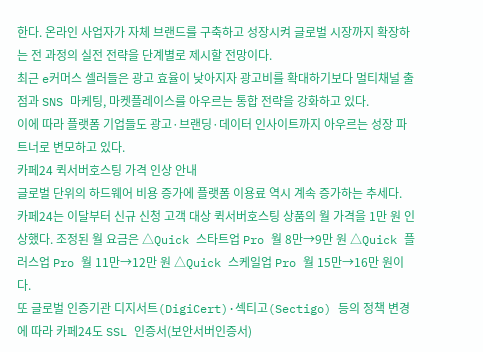한다. 온라인 사업자가 자체 브랜드를 구축하고 성장시켜 글로벌 시장까지 확장하는 전 과정의 실전 전략을 단계별로 제시할 전망이다.
최근 e커머스 셀러들은 광고 효율이 낮아지자 광고비를 확대하기보다 멀티채널 출점과 SNS 마케팅, 마켓플레이스를 아우르는 통합 전략을 강화하고 있다.
이에 따라 플랫폼 기업들도 광고·브랜딩·데이터 인사이트까지 아우르는 성장 파트너로 변모하고 있다.
카페24 퀵서버호스팅 가격 인상 안내
글로벌 단위의 하드웨어 비용 증가에 플랫폼 이용료 역시 계속 증가하는 추세다.
카페24는 이달부터 신규 신청 고객 대상 퀵서버호스팅 상품의 월 가격을 1만 원 인상했다. 조정된 월 요금은 △Quick 스타트업 Pro 월 8만→9만 원 △Quick 플러스업 Pro 월 11만→12만 원 △Quick 스케일업 Pro 월 15만→16만 원이다.
또 글로벌 인증기관 디지서트(DigiCert)·섹티고(Sectigo) 등의 정책 변경에 따라 카페24도 SSL 인증서(보안서버인증서)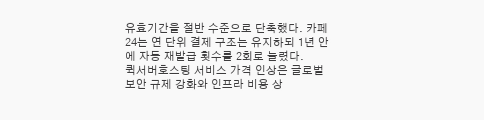유효기간을 절반 수준으로 단축했다. 카페24는 연 단위 결제 구조는 유지하되 1년 안에 자동 재발급 횟수를 2회로 늘렸다.
퀵서버호스팅 서비스 가격 인상은 글로벌 보안 규제 강화와 인프라 비용 상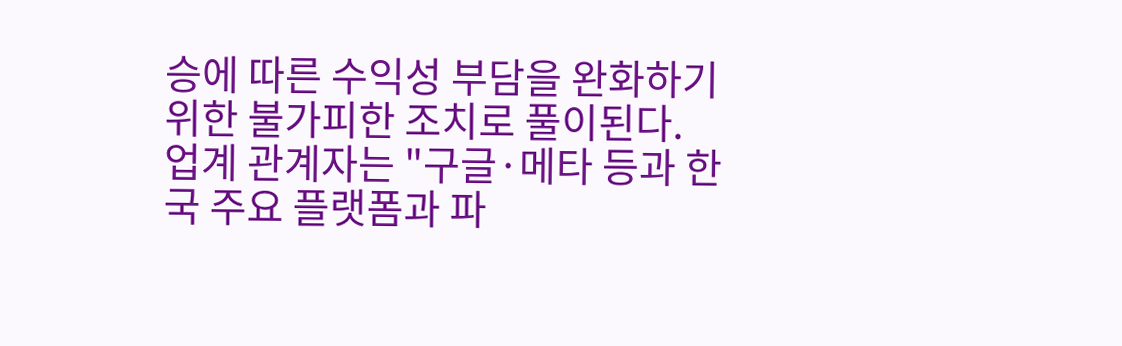승에 따른 수익성 부담을 완화하기 위한 불가피한 조치로 풀이된다.
업계 관계자는 "구글·메타 등과 한국 주요 플랫폼과 파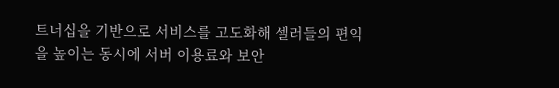트너십을 기반으로 서비스를 고도화해 셀러들의 편익을 높이는 동시에 서버 이용료와 보안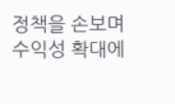정책을 손보며 수익성 확대에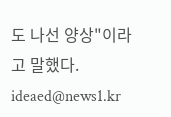도 나선 양상"이라고 말했다.
ideaed@news1.kr